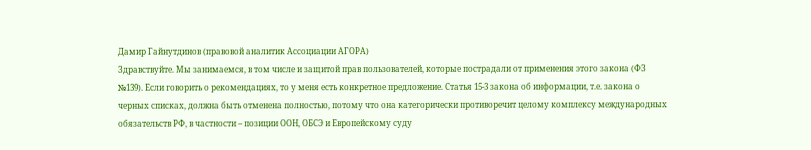Дамир Гайнутдинов (правовой аналитик Ассоциации АГОРА)
Здравствуйте. Мы занимаемся, в том числе и защитой прав пользователей, которые пострадали от применения этого закона (ФЗ №139). Если говорить о рекомендациях, то у меня есть конкретное предложение. Статья 15-3 закона об информации, т.е. закона о черных списках, должна быть отменена полностью, потому что она категорически противоречит целому комплексу международных обязательств РФ, в частности – позиции ООН, ОБСЭ и Европейскому суду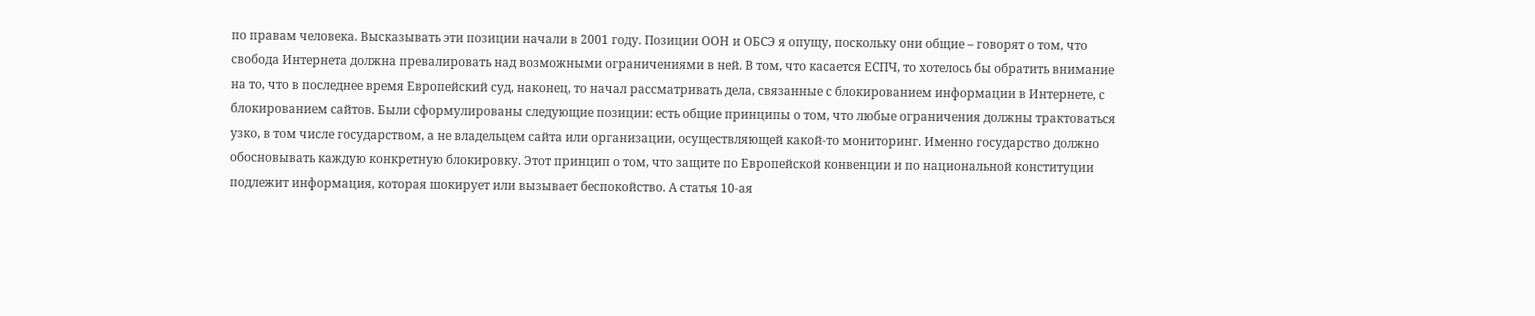по правам человека. Высказывать эти позиции начали в 2001 году. Позиции ООН и ОБСЭ я опущу, поскольку они общие – говорят о том, что свобода Интернета должна превалировать над возможными ограничениями в ней. В том, что касается ЕСПЧ, то хотелось бы обратить внимание на то, что в последнее время Европейский суд, наконец, то начал рассматривать дела, связанные с блокированием информации в Интернете, с блокированием сайтов. Были сформулированы следующие позиции: есть общие принципы о том, что любые ограничения должны трактоваться узко, в том числе государством, а не владельцем сайта или организации, осуществляющей какой-то мониторинг. Именно государство должно обосновывать каждую конкретную блокировку. Этот принцип о том, что защите по Европейской конвенции и по национальной конституции подлежит информация, которая шокирует или вызывает беспокойство. А статья 10-ая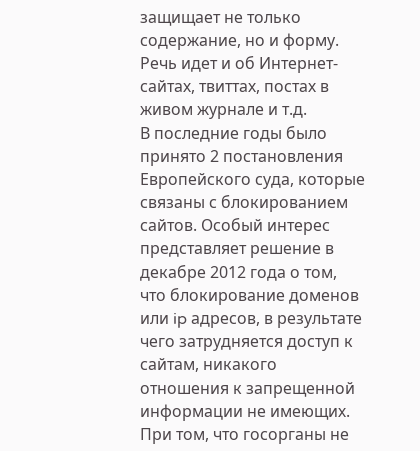защищает не только содержание, но и форму. Речь идет и об Интернет-сайтах, твиттах, постах в живом журнале и т.д.
В последние годы было принято 2 постановления Европейского суда, которые связаны с блокированием сайтов. Особый интерес представляет решение в декабре 2012 года о том, что блокирование доменов или ip адресов, в результате чего затрудняется доступ к сайтам, никакого отношения к запрещенной информации не имеющих. При том, что госорганы не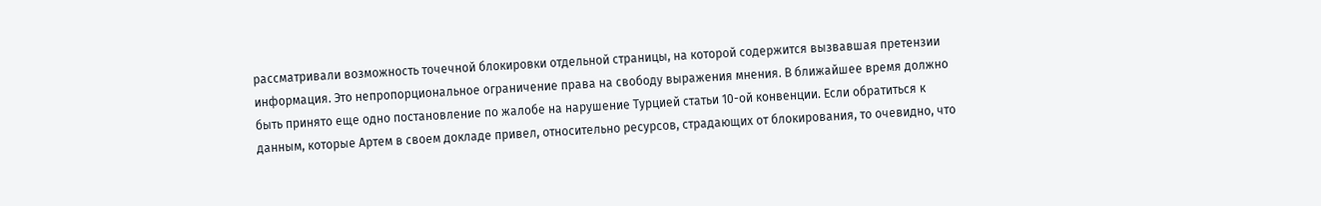рассматривали возможность точечной блокировки отдельной страницы, на которой содержится вызвавшая претензии информация. Это непропорциональное ограничение права на свободу выражения мнения. В ближайшее время должно быть принято еще одно постановление по жалобе на нарушение Турцией статьи 10-ой конвенции. Если обратиться к данным, которые Артем в своем докладе привел, относительно ресурсов, страдающих от блокирования, то очевидно, что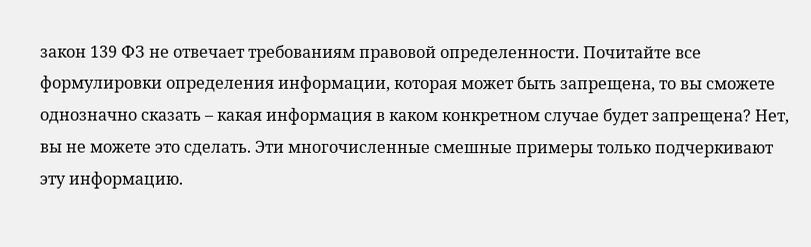закон 139 ФЗ не отвечает требованиям правовой определенности. Почитайте все формулировки определения информации, которая может быть запрещена, то вы сможете однозначно сказать – какая информация в каком конкретном случае будет запрещена? Нет, вы не можете это сделать. Эти многочисленные смешные примеры только подчеркивают эту информацию.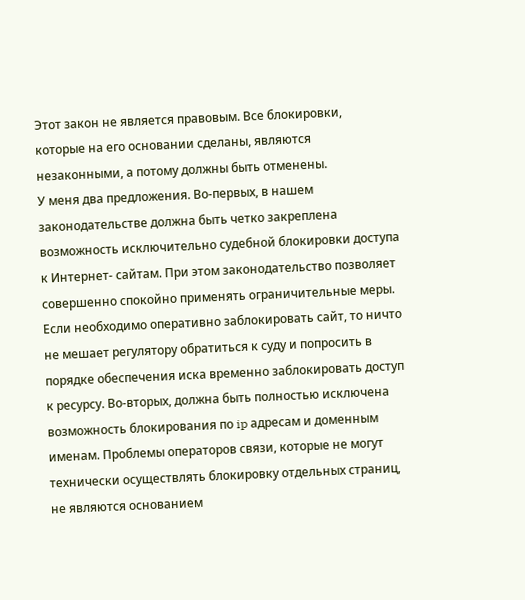Этот закон не является правовым. Все блокировки, которые на его основании сделаны, являются незаконными, а потому должны быть отменены.
У меня два предложения. Во-первых, в нашем законодательстве должна быть четко закреплена возможность исключительно судебной блокировки доступа к Интернет- сайтам. При этом законодательство позволяет совершенно спокойно применять ограничительные меры. Если необходимо оперативно заблокировать сайт, то ничто не мешает регулятору обратиться к суду и попросить в порядке обеспечения иска временно заблокировать доступ к ресурсу. Во-вторых, должна быть полностью исключена возможность блокирования по ip адресам и доменным именам. Проблемы операторов связи, которые не могут технически осуществлять блокировку отдельных страниц, не являются основанием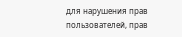для нарушения прав пользователей, прав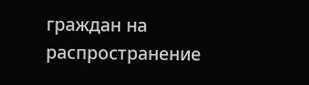граждан на распространение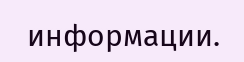информации.